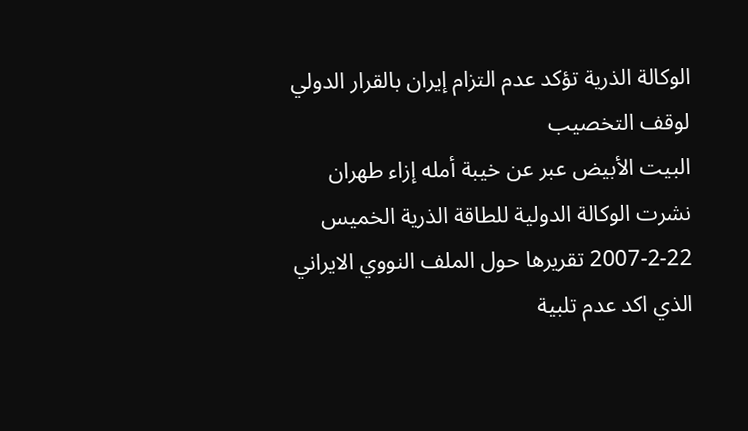الوكالة الذرية تؤكد عدم التزام إيران بالقرار الدولي لوقف التخصيب
البيت الأبيض عبر عن خيبة أمله إزاء طهران
نشرت الوكالة الدولية للطاقة الذرية الخميس 22-2-2007 تقريرها حول الملف النووي الايراني الذي اكد عدم تلبية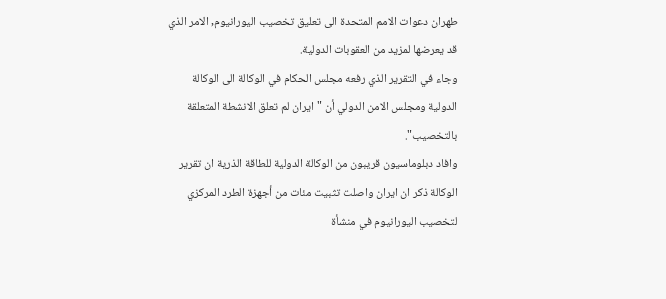طهران دعوات الامم المتحدة الى تعليق تخصيب اليورانيوم, الامر الذي قد يعرضها لمزيد من العقوبات الدولية.
وجاء في التقرير الذي رفعه مجلس الحكام في الوكالة الى الوكالة الدولية ومجلس الامن الدولي أن "ايران لم تعلق الانشطة المتعلقة بالتخصيب".
وافاد دبلوماسيون قريبون من الوكالة الدولية للطاقة الذرية ان تقرير الوكالة ذكر ان ايران واصلت تثبيت مئات من أجهزة الطرد المركزي لتخصيب اليورانيوم في منشأة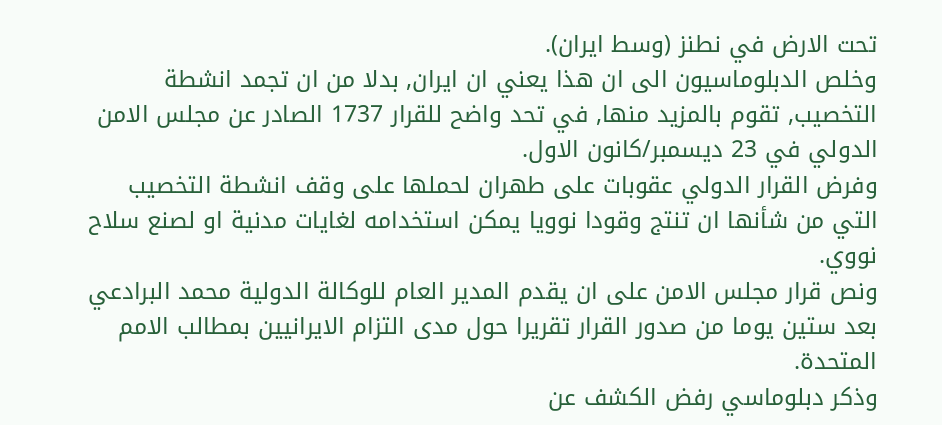تحت الارض في نطنز (وسط ايران).
وخلص الدبلوماسيون الى ان هذا يعني ان ايران, بدلا من ان تجمد انشطة التخصيب, تقوم بالمزيد منها, في تحد واضح للقرار 1737 الصادر عن مجلس الامن الدولي في 23 ديسمبر/كانون الاول.
وفرض القرار الدولي عقوبات على طهران لحملها على وقف انشطة التخصيب التي من شأنها ان تنتج وقودا نوويا يمكن استخدامه لغايات مدنية او لصنع سلاح نووي.
ونص قرار مجلس الامن على ان يقدم المدير العام للوكالة الدولية محمد البرادعي بعد ستين يوما من صدور القرار تقريرا حول مدى التزام الايرانيين بمطالب الامم المتحدة.
وذكر دبلوماسي رفض الكشف عن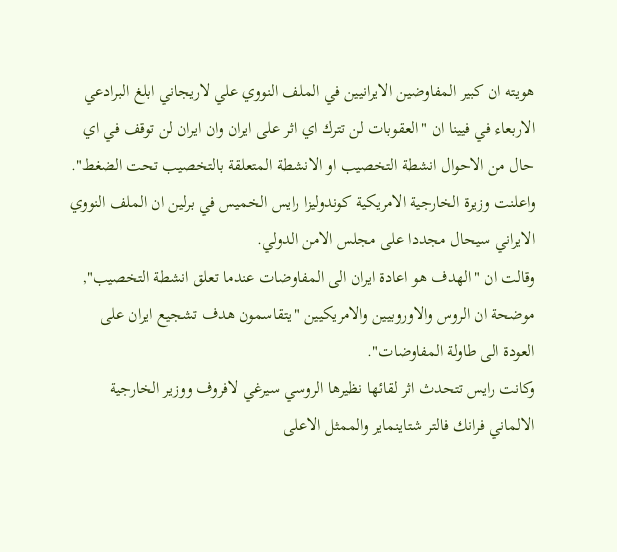هويته ان كبير المفاوضين الايرانيين في الملف النووي علي لاريجاني ابلغ البرادعي الاربعاء في فيينا ان "العقوبات لن تترك اي اثر على ايران وان ايران لن توقف في اي حال من الاحوال انشطة التخصيب او الانشطة المتعلقة بالتخصيب تحت الضغط".
واعلنت وزيرة الخارجية الامريكية كوندوليزا رايس الخميس في برلين ان الملف النووي الايراني سيحال مجددا على مجلس الامن الدولي.
وقالت ان "الهدف هو اعادة ايران الى المفاوضات عندما تعلق انشطة التخصيب", موضحة ان الروس والاوروبيين والامريكيين "يتقاسمون هدف تشجيع ايران على العودة الى طاولة المفاوضات".
وكانت رايس تتحدث اثر لقائها نظيرها الروسي سيرغي لافروف ووزير الخارجية الالماني فرانك فالتر شتاينماير والممثل الاعلى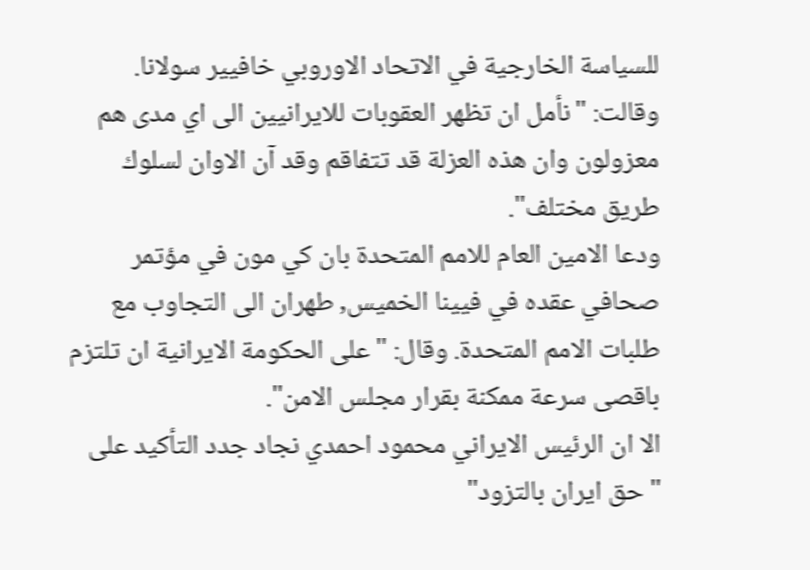للسياسة الخارجية في الاتحاد الاوروبي خافيير سولانا.
وقالت: "نأمل ان تظهر العقوبات للايرانيين الى اي مدى هم معزولون وان هذه العزلة قد تتفاقم وقد آن الاوان لسلوك طريق مختلف".
ودعا الامين العام للامم المتحدة بان كي مون في مؤتمر صحافي عقده في فيينا الخميس, طهران الى التجاوب مع طلبات الامم المتحدة. وقال: "على الحكومة الايرانية ان تلتزم باقصى سرعة ممكنة بقرار مجلس الامن".
الا ان الرئيس الايراني محمود احمدي نجاد جدد التأكيد على "حق ايران بالتزود"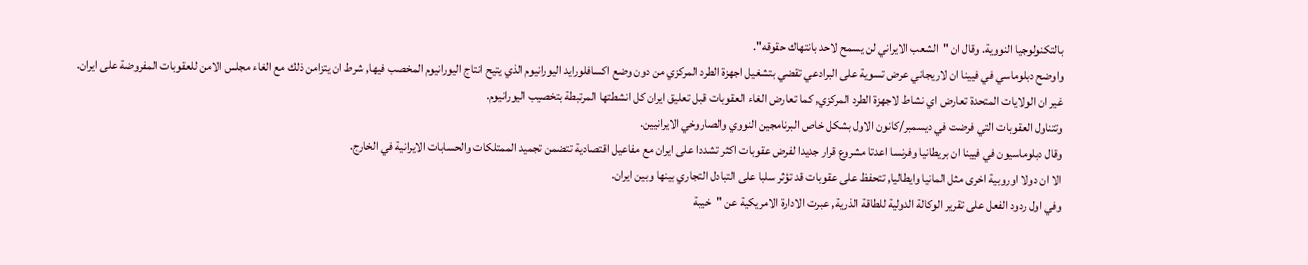بالتكنولوجيا النووية. وقال ان "الشعب الايراني لن يسمح لاحد بانتهاك حقوقه".
واوضح دبلوماسي في فيينا ان لاريجاني عرض تسوية على البرادعي تقضي بتشغيل اجهزة الطرد المركزي من دون وضع اكسافلورايد اليورانيوم الذي يتيح انتاج اليورانيوم المخصب فيها, شرط ان يتزامن ذلك مع الغاء مجلس الامن للعقوبات المفروضة على ايران.
غير ان الولايات المتحدة تعارض اي نشاط لاجهزة الطرد المركزي, كما تعارض الغاء العقوبات قبل تعليق ايران كل انشطتها المرتبطة بتخصيب اليورانيوم.
وتتناول العقوبات التي فرضت في ديسمبر/كانون الاول بشكل خاص البرنامجين النووي والصاروخي الايرانيين.
وقال دبلوماسيون في فيينا ان بريطانيا وفرنسا اعدتا مشروع قرار جديدا لفرض عقوبات اكثر تشددا على ايران مع مفاعيل اقتصادية تتضمن تجميد الممتلكات والحسابات الايرانية في الخارج.
الا ان دولا اوروبية اخرى مثل المانيا وايطاليا, تتحفظ على عقوبات قد تؤثر سلبا على التبادل التجاري بينها وبين ايران.
وفي اول ردود الفعل على تقرير الوكالة الدولية للطاقة الذرية, عبرت الادارة الامريكية عن "خيبة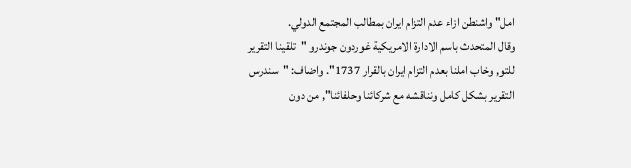امل" واشنطن ازاء عدم التزام ايران بمطالب المجتمع الدولي.
وقال المتحدث باسم الادارة الامريكية غوردون جوندرو "تلقينا التقرير للتو, وخاب املنا بعدم التزام ايران بالقرار 1737". واضاف: "سندرس التقرير بشكل كامل ونناقشه مع شركائنا وحلفائنا", من دون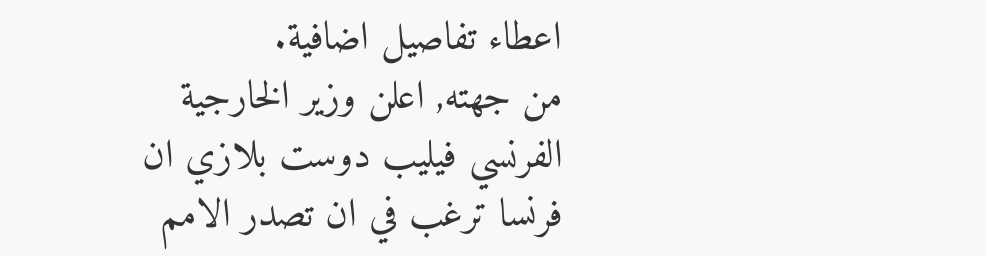اعطاء تفاصيل اضافية.
من جهته, اعلن وزير الخارجية الفرنسي فيليب دوست بلازي ان فرنسا ترغب في ان تصدر الامم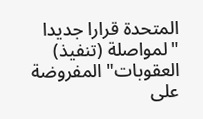المتحدة قرارا جديدا "لمواصلة (تنفيذ) العقوبات" المفروضة على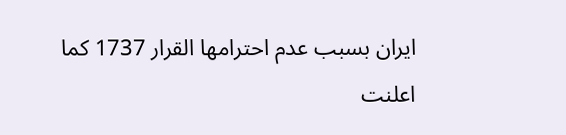ايران بسبب عدم احترامها القرار 1737 كما اعلنت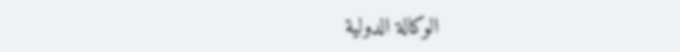الوكالة الدولية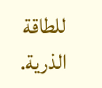للطاقة الذرية.